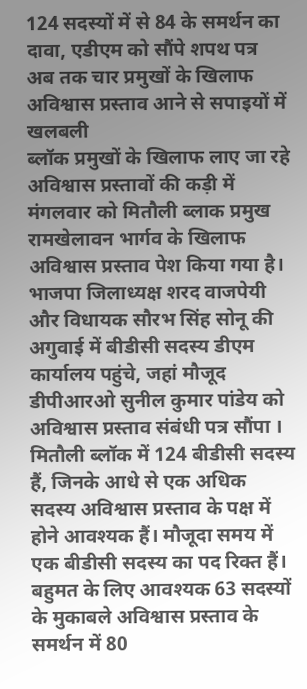124 सदस्यों में से 84 के समर्थन का दावा, एडीएम को सौंपे शपथ पत्र
अब तक चार प्रमुखों के खिलाफ अविश्वास प्रस्ताव आने से सपाइयों में खलबली
ब्लॉक प्रमुखों के खिलाफ लाए जा रहे अविश्वास प्रस्तावों की कड़ी में मंगलवार को मितौली ब्लाक प्रमुख रामखेलावन भार्गव के खिलाफ अविश्वास प्रस्ताव पेश किया गया है। भाजपा जिलाध्यक्ष शरद वाजपेयी और विधायक सौरभ सिंह सोनू की अगुवाई में बीडीसी सदस्य डीएम कार्यालय पहुंचे, जहां मौजूद डीपीआरओ सुनील कुमार पांडेय को अविश्वास प्रस्ताव संबंधी पत्र सौंपा ।
मितौली ब्लॉक में 124 बीडीसी सदस्य हैं, जिनके आधे से एक अधिक सदस्य अविश्वास प्रस्ताव के पक्ष में होने आवश्यक हैं। मौजूदा समय में एक बीडीसी सदस्य का पद रिक्त हैं। बहुमत के लिए आवश्यक 63 सदस्यों के मुकाबले अविश्वास प्रस्ताव के समर्थन में 80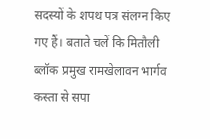सदस्यों के शपथ पत्र संलग्न किए गए हैं। बताते चलें कि मितौली ब्लॉक प्रमुख रामखेलावन भार्गव कस्ता से सपा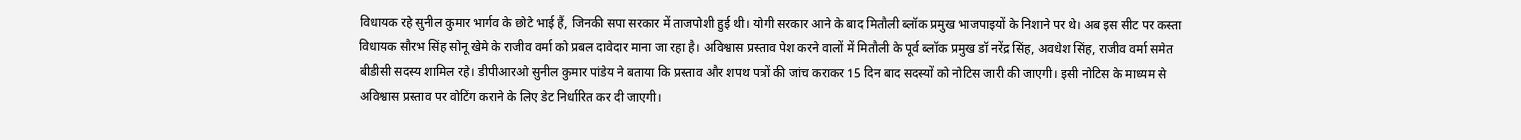विधायक रहे सुनील कुमार भार्गव के छोटे भाई हैं, जिनकी सपा सरकार में ताजपोशी हुई थी। योगी सरकार आने के बाद मितौली ब्लॉक प्रमुख भाजपाइयों के निशाने पर थे। अब इस सीट पर कस्ता विधायक सौरभ सिंह सोनू खेमे के राजीव वर्मा को प्रबल दावेदार माना जा रहा है। अविश्वास प्रस्ताव पेश करने वालों में मितौली के पूर्व ब्लॉक प्रमुख डॉ नरेंद्र सिंह, अवधेश सिंह, राजीव वर्मा समेत बीडीसी सदस्य शामिल रहे। डीपीआरओ सुनील कुमार पांडेय ने बताया कि प्रस्ताव और शपथ पत्रों की जांच कराकर 15 दिन बाद सदस्यों को नोटिस जारी की जाएगी। इसी नोटिस के माध्यम से अविश्वास प्रस्ताव पर वोटिंग कराने के लिए डेट निर्धारित कर दी जाएगी।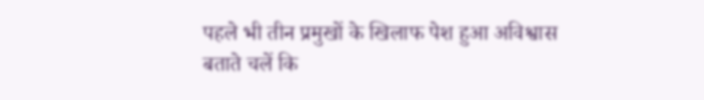पहले भी तीन प्रमुखों के खिलाफ पेश हुआ अविश्वास
बताते चलें कि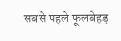सबसे पहले फूलबेहड़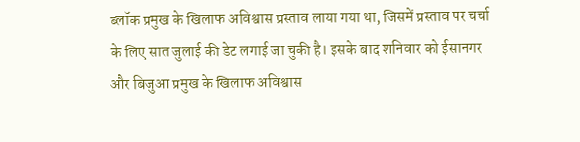ब्लॉक प्रमुख के खिलाफ अविश्वास प्रस्ताव लाया गया था, जिसमें प्रस्ताव पर चर्चा के लिए सात जुलाई की डेट लगाई जा चुकी है। इसके बाद शनिवार को ईसानगर और बिजुआ प्रमुख के खिलाफ अविश्वास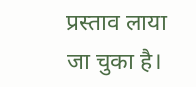प्रस्ताव लाया जा चुका है।